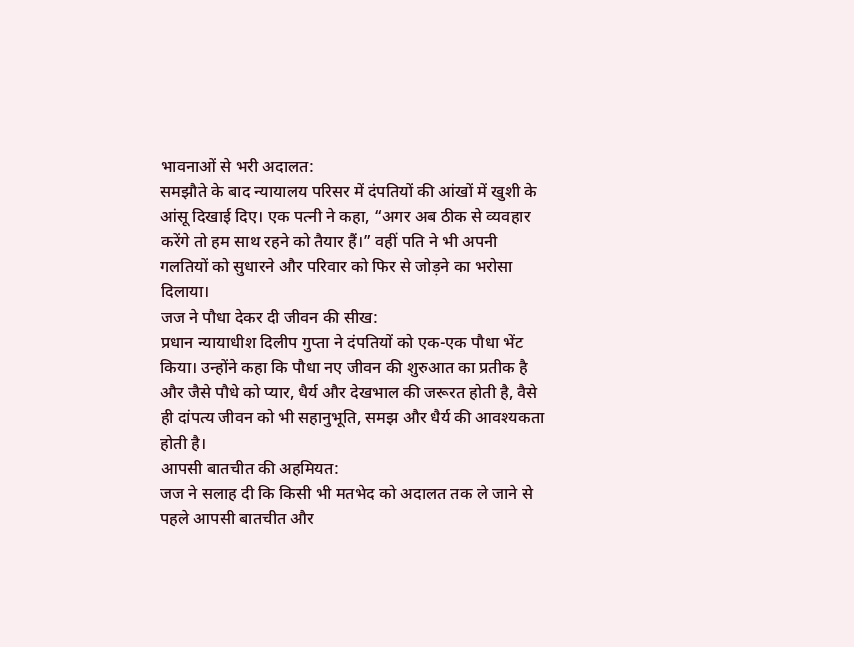भावनाओं से भरी अदालत:
समझौते के बाद न्यायालय परिसर में दंपतियों की आंखों में खुशी के आंसू दिखाई दिए। एक पत्नी ने कहा, “अगर अब ठीक से व्यवहार करेंगे तो हम साथ रहने को तैयार हैं।” वहीं पति ने भी अपनी गलतियों को सुधारने और परिवार को फिर से जोड़ने का भरोसा दिलाया।
जज ने पौधा देकर दी जीवन की सीख:
प्रधान न्यायाधीश दिलीप गुप्ता ने दंपतियों को एक-एक पौधा भेंट किया। उन्होंने कहा कि पौधा नए जीवन की शुरुआत का प्रतीक है और जैसे पौधे को प्यार, धैर्य और देखभाल की जरूरत होती है, वैसे ही दांपत्य जीवन को भी सहानुभूति, समझ और धैर्य की आवश्यकता होती है।
आपसी बातचीत की अहमियत:
जज ने सलाह दी कि किसी भी मतभेद को अदालत तक ले जाने से पहले आपसी बातचीत और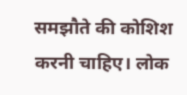समझौते की कोशिश करनी चाहिए। लोक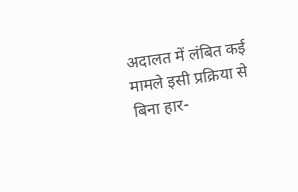अदालत में लंबित कई मामले इसी प्रक्रिया से बिना हार-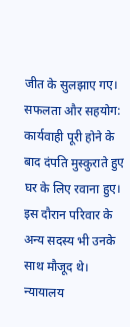जीत के सुलझाए गए।
सफलता और सहयोग:
कार्यवाही पूरी होने के बाद दंपति मुस्कुराते हुए घर के लिए रवाना हुए। इस दौरान परिवार के अन्य सदस्य भी उनके साथ मौजूद थे। न्यायालय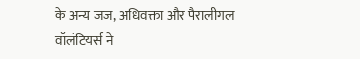के अन्य जज, अधिवक्ता और पैरालीगल वॉलंटियर्स ने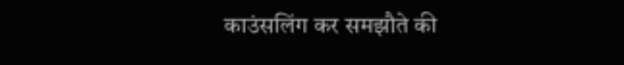काउंसलिंग कर समझौते की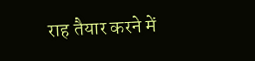राह तैयार करने में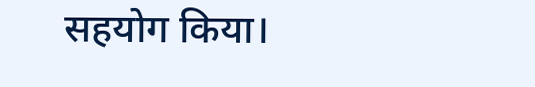सहयोग किया।